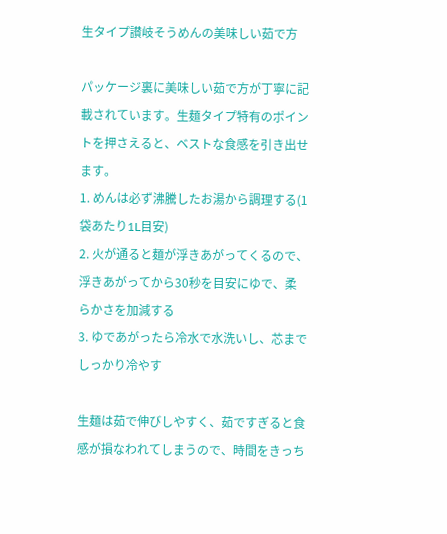生タイプ讃岐そうめんの美味しい茹で方

パッケージ裏に美味しい茹で方が丁寧に記載されています。生麺タイプ特有のポイントを押さえると、ベストな食感を引き出せます。
1. めんは必ず沸騰したお湯から調理する(1袋あたり1L目安)
2. 火が通ると麺が浮きあがってくるので、浮きあがってから30秒を目安にゆで、柔らかさを加減する
3. ゆであがったら冷水で水洗いし、芯までしっかり冷やす

生麺は茹で伸びしやすく、茹ですぎると食感が損なわれてしまうので、時間をきっち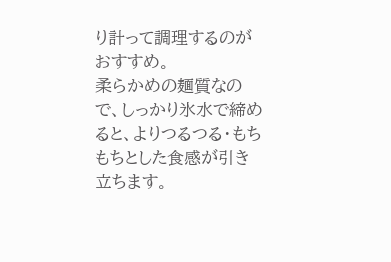り計って調理するのがおすすめ。
柔らかめの麺質なので、しっかり氷水で締めると、よりつるつる・もちもちとした食感が引き立ちます。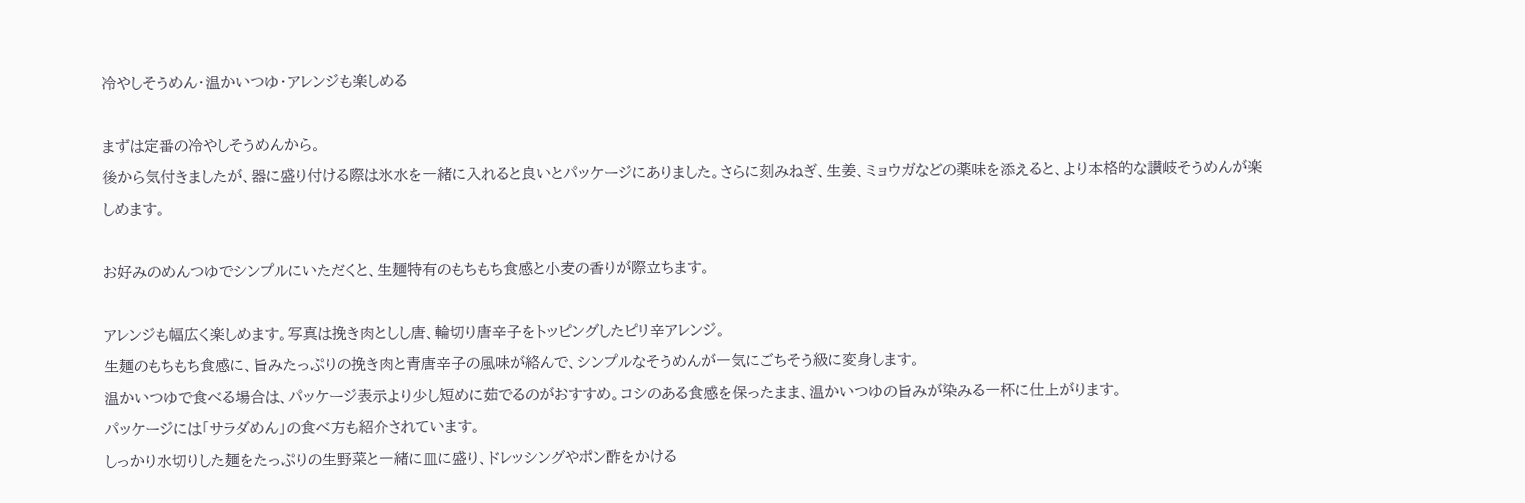冷やしそうめん・温かいつゆ・アレンジも楽しめる

まずは定番の冷やしそうめんから。
後から気付きましたが、器に盛り付ける際は氷水を一緒に入れると良いとパッケージにありました。さらに刻みねぎ、生姜、ミョウガなどの薬味を添えると、より本格的な讃岐そうめんが楽しめます。

お好みのめんつゆでシンプルにいただくと、生麺特有のもちもち食感と小麦の香りが際立ちます。

アレンジも幅広く楽しめます。写真は挽き肉としし唐、輪切り唐辛子をトッピングしたピリ辛アレンジ。
生麺のもちもち食感に、旨みたっぷりの挽き肉と青唐辛子の風味が絡んで、シンプルなそうめんが一気にごちそう級に変身します。
温かいつゆで食べる場合は、パッケージ表示より少し短めに茹でるのがおすすめ。コシのある食感を保ったまま、温かいつゆの旨みが染みる一杯に仕上がります。
パッケージには「サラダめん」の食べ方も紹介されています。
しっかり水切りした麺をたっぷりの生野菜と一緒に皿に盛り、ドレッシングやポン酢をかける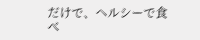だけで、ヘルシーで食べ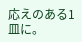応えのある1皿に。